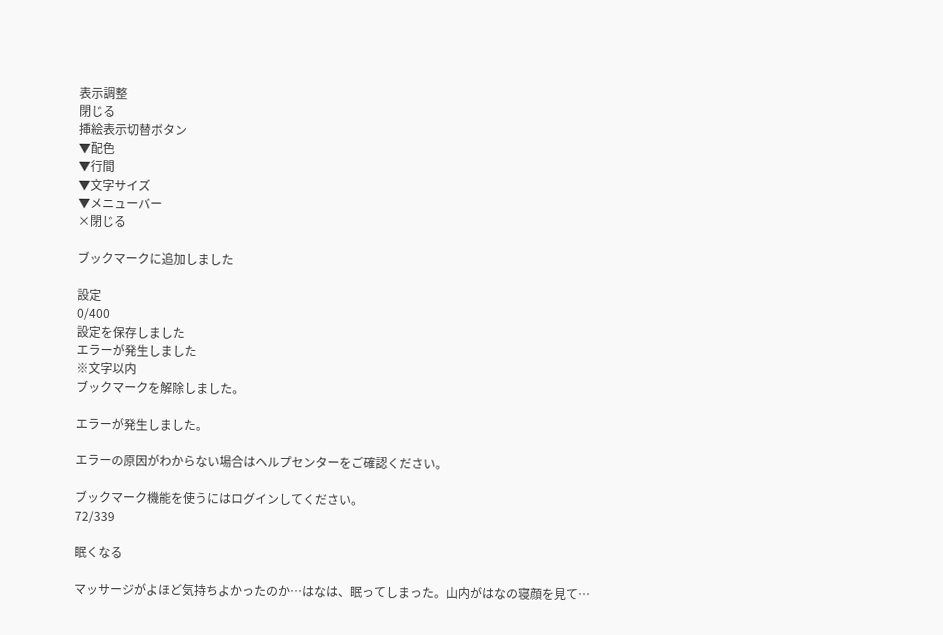表示調整
閉じる
挿絵表示切替ボタン
▼配色
▼行間
▼文字サイズ
▼メニューバー
×閉じる

ブックマークに追加しました

設定
0/400
設定を保存しました
エラーが発生しました
※文字以内
ブックマークを解除しました。

エラーが発生しました。

エラーの原因がわからない場合はヘルプセンターをご確認ください。

ブックマーク機能を使うにはログインしてください。
72/339

眠くなる

マッサージがよほど気持ちよかったのか…はなは、眠ってしまった。山内がはなの寝顔を見て…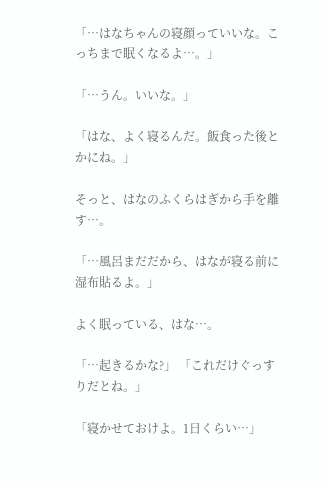「…はなちゃんの寝顔っていいな。こっちまで眠くなるよ…。」

「…うん。いいな。」

「はな、よく寝るんだ。飯食った後とかにね。」

そっと、はなのふくらはぎから手を離す…。

「…風呂まだだから、はなが寝る前に湿布貼るよ。」

よく眠っている、はな…。

「…起きるかな?」 「これだけぐっすりだとね。」

「寝かせておけよ。1日くらい…」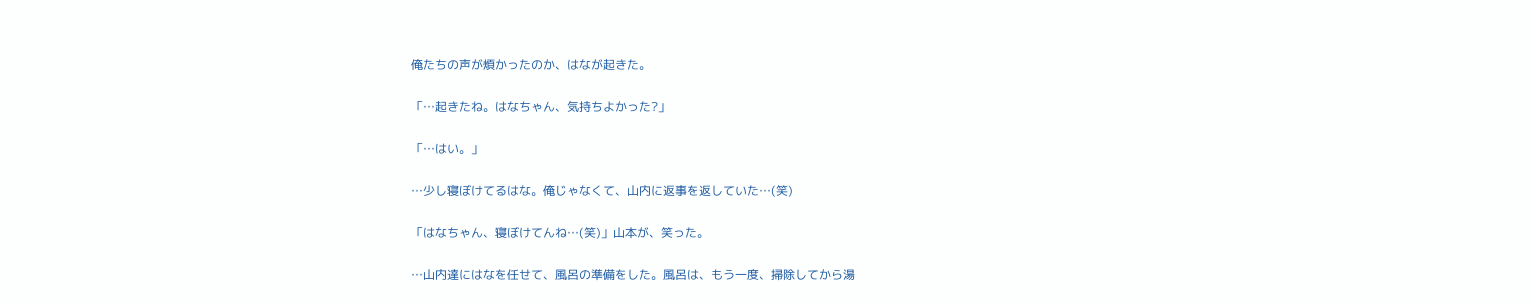俺たちの声が煩かったのか、はなが起きた。

「…起きたね。はなちゃん、気持ちよかった?」

「…はい。」

…少し寝ぼけてるはな。俺じゃなくて、山内に返事を返していた…(笑)

「はなちゃん、寝ぼけてんね…(笑)」山本が、笑った。

…山内達にはなを任せて、風呂の準備をした。風呂は、もう一度、掃除してから湯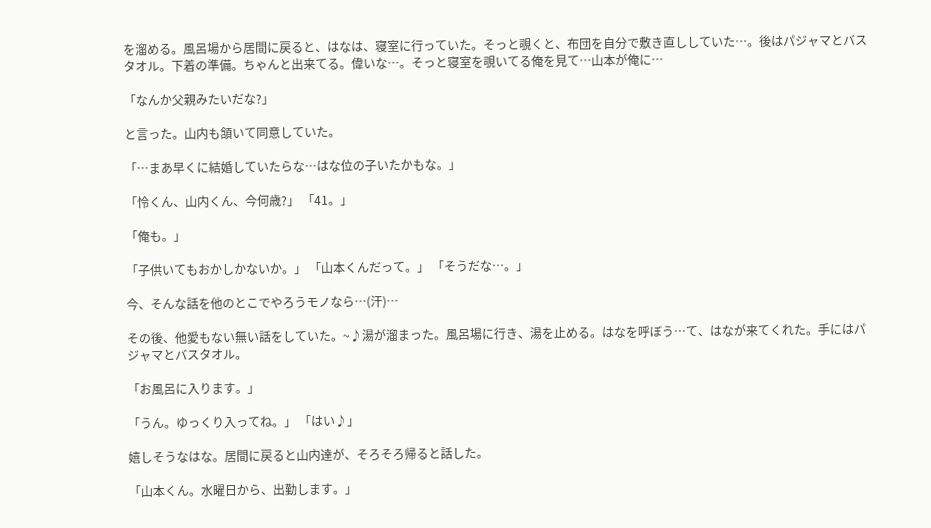を溜める。風呂場から居間に戻ると、はなは、寝室に行っていた。そっと覗くと、布団を自分で敷き直ししていた…。後はパジャマとバスタオル。下着の準備。ちゃんと出来てる。偉いな…。そっと寝室を覗いてる俺を見て…山本が俺に…

「なんか父親みたいだな?」

と言った。山内も頷いて同意していた。

「…まあ早くに結婚していたらな…はな位の子いたかもな。」

「怜くん、山内くん、今何歳?」 「41。」

「俺も。」

「子供いてもおかしかないか。」 「山本くんだって。」 「そうだな…。」

今、そんな話を他のとこでやろうモノなら…(汗)…

その後、他愛もない無い話をしていた。~♪湯が溜まった。風呂場に行き、湯を止める。はなを呼ぼう…て、はなが来てくれた。手にはパジャマとバスタオル。

「お風呂に入ります。」

「うん。ゆっくり入ってね。」 「はい♪」

嬉しそうなはな。居間に戻ると山内達が、そろそろ帰ると話した。

「山本くん。水曜日から、出勤します。」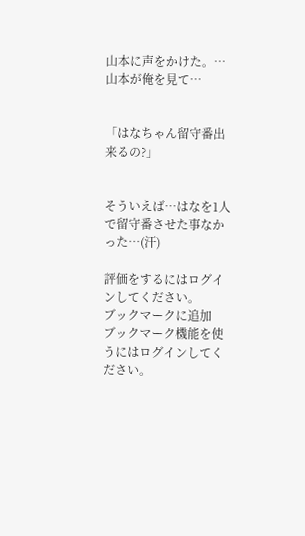山本に声をかけた。…山本が俺を見て…


「はなちゃん留守番出来るの?」


そういえば…はなを1人で留守番させた事なかった…(汗)

評価をするにはログインしてください。
ブックマークに追加
ブックマーク機能を使うにはログインしてください。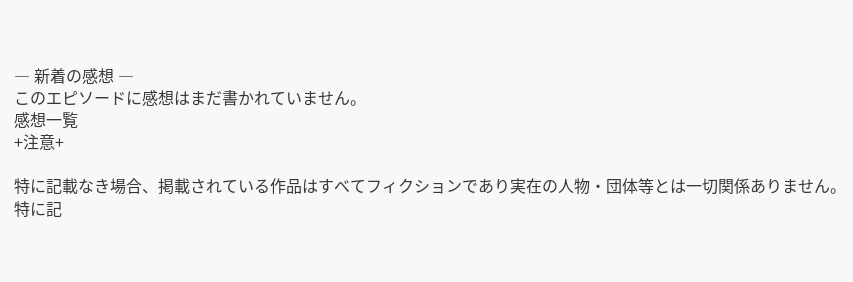― 新着の感想 ―
このエピソードに感想はまだ書かれていません。
感想一覧
+注意+

特に記載なき場合、掲載されている作品はすべてフィクションであり実在の人物・団体等とは一切関係ありません。
特に記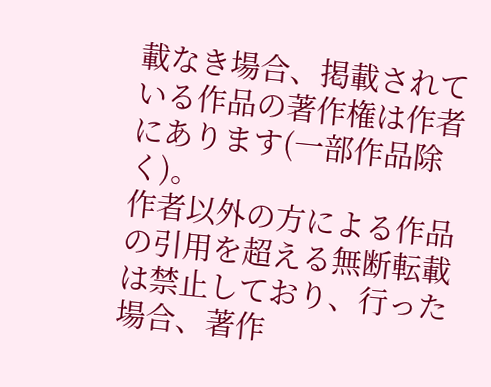載なき場合、掲載されている作品の著作権は作者にあります(一部作品除く)。
作者以外の方による作品の引用を超える無断転載は禁止しており、行った場合、著作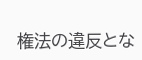権法の違反とな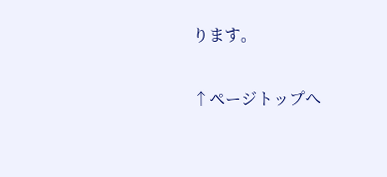ります。

↑ページトップへ